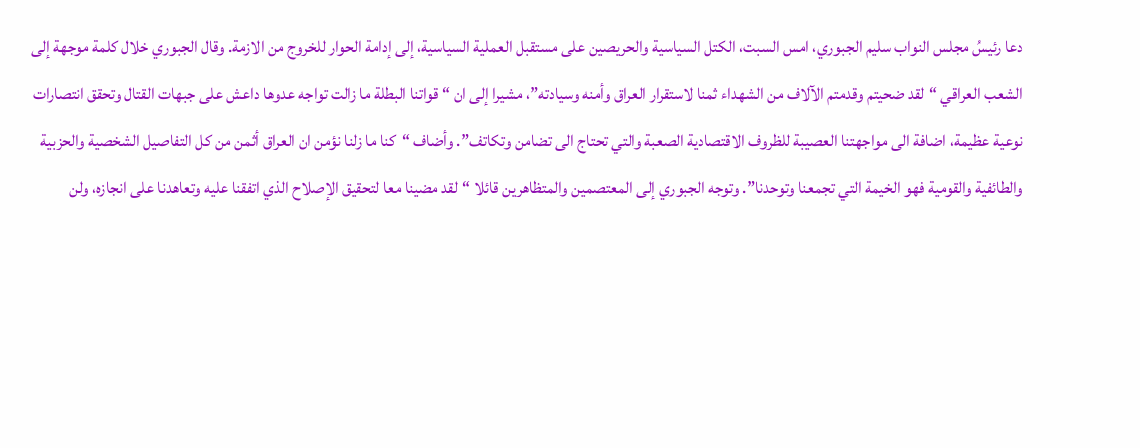دعا رئيسُ مجلس النواب سليم الجبوري، امس السبت، الكتل السياسية والحريصين على مستقبل العملية السياسية، إلى إدامة الحوار للخروج من الازمة. وقال الجبوري خلال كلمة موجهة إلى الشعب العراقي “لقد ضحيتم وقدمتم الآلاف من الشهداء ثمنا لاستقرار العراق وأمنه وسيادته”، مشيرا إلى ان “قواتنا البطلة ما زالت تواجه عدوها داعش على جبهات القتال وتحقق انتصارات نوعية عظيمة، اضافة الى مواجهتنا العصيبة للظروف الاقتصادية الصعبة والتي تحتاج الى تضامن وتكاتف”. وأضاف “كنا ما زلنا نؤمن ان العراق أثمن من كل التفاصيل الشخصية والحزبية والطائفية والقومية فهو الخيمة التي تجمعنا وتوحدنا”. وتوجه الجبوري إلى المعتصمين والمتظاهرين قائلا “لقد مضينا معا لتحقيق الإصلاح الذي اتفقنا عليه وتعاهدنا على انجازه، ولن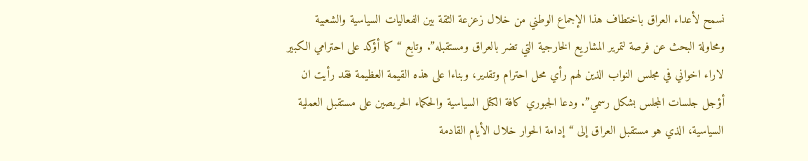نسمح لأعداء العراق باختطاف هذا الإجماع الوطني من خلال زعزعة الثقة بين الفعاليات السياسية والشعبية ومحاولة البحث عن فرصة لتمرير المشاريع الخارجية التي تضر بالعراق ومستقبله”. وتابع “كما أؤكد على احترامي الكبير لاراء اخواني في مجلس النواب الذين لهم رأي محل احترام وتقدير، وبناءا على هذه القيمة العظيمة فقد رأيت ان أؤجل جلسات المجلس بشكل رسمي”. ودعا الجبوري كافة الكتل السياسية والحكماء الحريصين على مستقبل العملية السياسية، الذي هو مستقبل العراق إلى “إدامة الحوار خلال الأيام القادمة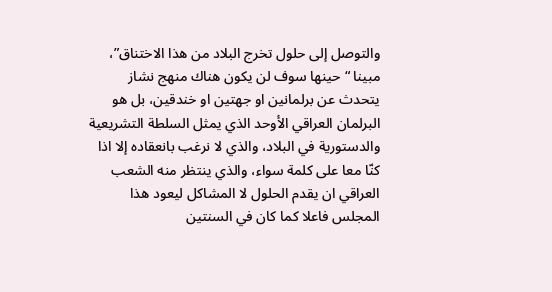والتوصل إلى حلول تخرج البلاد من هذا الاختناق”، مبينا “حينها سوف لن يكون هناك منهج نشاز يتحدث عن برلمانين او جهتين او خندقين، بل هو البرلمان العراقي الأوحد الذي يمثل السلطة التشريعية والدستورية في البلاد، والذي لا نرغب بانعقاده إلا اذا كنّا معا على كلمة سواء، والذي ينتظر منه الشعب العراقي ان يقدم الحلول لا المشاكل ليعود هذا المجلس فاعلا كما كان في السنتين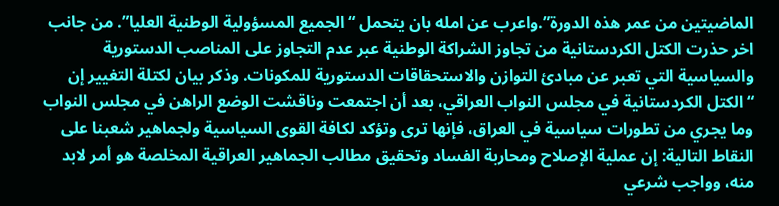الماضيتين من عمر هذه الدورة”.واعرب عن امله بان يتحمل “الجميع المسؤولية الوطنية العليا”. من جانب اخر حذرت الكتل الكردستانية من تجاوز الشراكة الوطنية عبر عدم التجاوز على المناصب الدستورية والسياسية التي تعبر عن مبادئ التوازن والاستحقاقات الدستورية للمكونات. وذكر بيان لكتلة التغيير إن “الكتل الكردستانية في مجلس النواب العراقي، بعد أن اجتمعت وناقشت الوضع الراهن في مجلس النواب وما يجري من تطورات سياسية في العراق، فإنها ترى وتؤكد لكافة القوى السياسية ولجماهير شعبنا على النقاط التالية: إن عملية الإصلاح ومحاربة الفساد وتحقيق مطالب الجماهير العراقية المخلصة هو أمر لابد منه، وواجب شرعي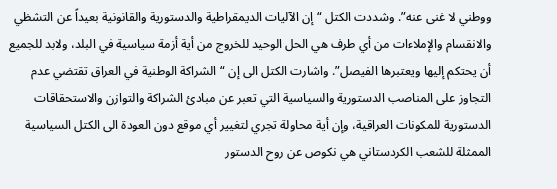ووطني لا غنى عنه”. وشددت الكتل “إن الآليات الديمقراطية والدستورية والقانونية بعيداً عن التشظي والانقسام والإملاءات من أي طرف هي الحل الوحيد للخروج من أية أزمة سياسية في البلد، ولابد للجميع أن يحتكم إليها ويعتبرها الفيصل”. واشارت الكتل الى إن “الشراكة الوطنية في العراق تقتضي عدم التجاوز على المناصب الدستورية والسياسية التي تعبر عن مبادئ الشراكة والتوازن والاستحقاقات الدستورية للمكونات العراقية، وإن أية محاولة تجري لتغيير أي موقع دون العودة الى الكتل السياسية الممثلة للشعب الكردستاني هي نكوص عن روح الدستور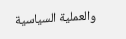والعملية السياسية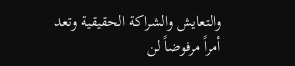والتعايش والشراكة الحقيقية وتعد أمراً مرفوضاً لن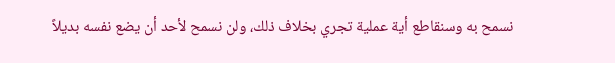نسمح به وسنقاطع أية عملية تجري بخلاف ذلك، ولن نسمح لأحد أن يضع نفسه بديلاً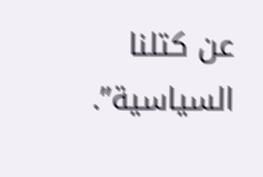عن كتلنا السياسية”.